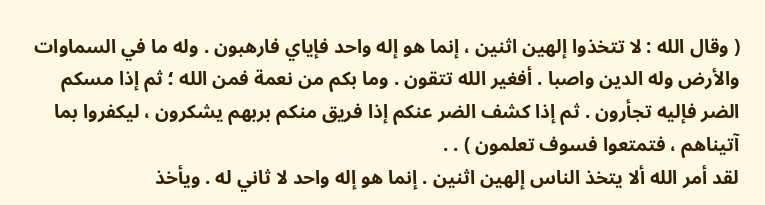( وقال الله : لا تتخذوا إلهين اثنين ، إنما هو إله واحد فإياي فارهبون . وله ما في السماوات والأرض وله الدين واصبا . أفغير الله تتقون . وما بكم من نعمة فمن الله ؛ ثم إذا مسكم الضر فإليه تجأرون . ثم إذا كشف الضر عنكم إذا فريق منكم بربهم يشكرون ، ليكفروا بما آتيناهم ، فتمتعوا فسوف تعلمون ) . .
لقد أمر الله ألا يتخذ الناس إلهين اثنين . إنما هو إله واحد لا ثاني له . ويأخذ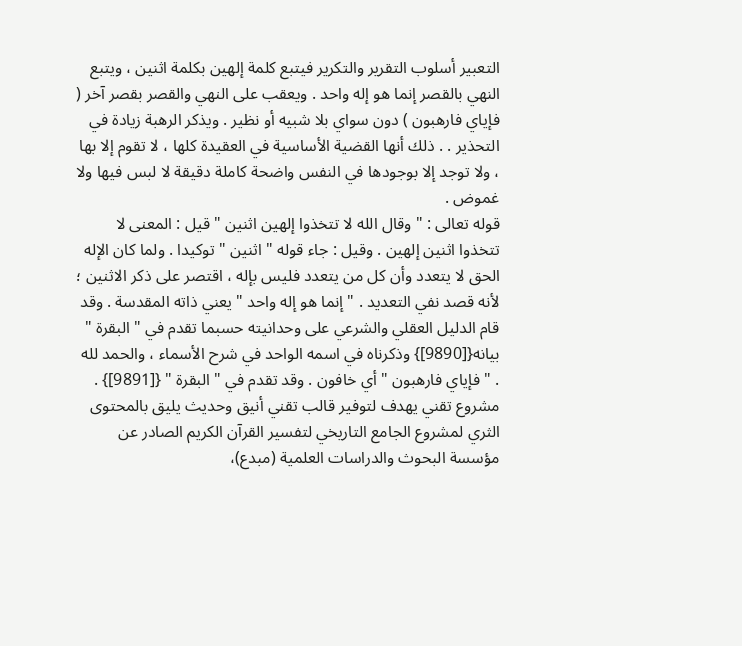التعبير أسلوب التقرير والتكرير فيتبع كلمة إلهين بكلمة اثنين ، ويتبع النهي بالقصر إنما هو إله واحد . ويعقب على النهي والقصر بقصر آخر ( فإياي فارهبون ) دون سواي بلا شبيه أو نظير . ويذكر الرهبة زيادة في التحذير . . ذلك أنها القضية الأساسية في العقيدة كلها ، لا تقوم إلا بها ، ولا توجد إلا بوجودها في النفس واضحة كاملة دقيقة لا لبس فيها ولا غموض .
قوله تعالى : " وقال الله لا تتخذوا إلهين اثنين " قيل : المعنى لا تتخذوا اثنين إلهين . وقيل : جاء قوله " اثنين " توكيدا . ولما كان الإله الحق لا يتعدد وأن كل من يتعدد فليس بإله ، اقتصر على ذكر الاثنين ؛ لأنه قصد نفي التعديد . " إنما هو إله واحد " يعني ذاته المقدسة . وقد قام الدليل العقلي والشرعي على وحدانيته حسبما تقدم في " البقرة " بيانه{[9890]} وذكرناه في اسمه الواحد في شرح الأسماء ، والحمد لله . " فإياي فارهبون " أي خافون . وقد تقدم في " البقرة " {[9891]} .
مشروع تقني يهدف لتوفير قالب تقني أنيق وحديث يليق بالمحتوى الثري لمشروع الجامع التاريخي لتفسير القرآن الكريم الصادر عن مؤسسة البحوث والدراسات العلمية (مبدع)،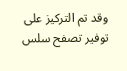وقد تم التركيز على توفير تصفح سلس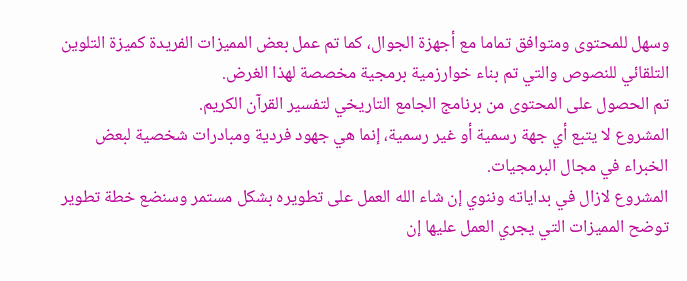وسهل للمحتوى ومتوافق تماما مع أجهزة الجوال، كما تم عمل بعض المميزات الفريدة كميزة التلوين التلقائي للنصوص والتي تم بناء خوارزمية برمجية مخصصة لهذا الغرض.
تم الحصول على المحتوى من برنامج الجامع التاريخي لتفسير القرآن الكريم.
المشروع لا يتبع أي جهة رسمية أو غير رسمية، إنما هي جهود فردية ومبادرات شخصية لبعض الخبراء في مجال البرمجيات.
المشروع لازال في بداياته وننوي إن شاء الله العمل على تطويره بشكل مستمر وسنضع خطة تطوير توضح المميزات التي يجري العمل عليها إن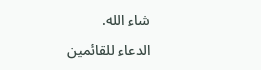شاء الله.
الدعاء للقائمين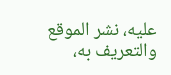عليه، نشر الموقع والتعريف به،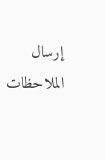إرسال الملاحظات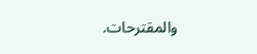والمقترحات.